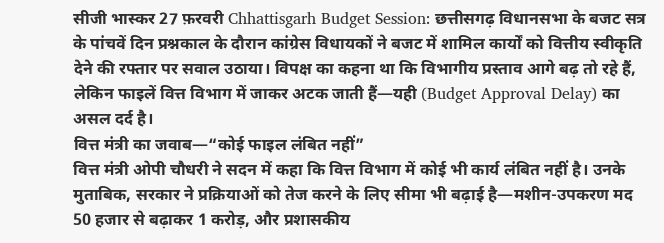सीजी भास्कर 27 फ़रवरी Chhattisgarh Budget Session: छत्तीसगढ़ विधानसभा के बजट सत्र के पांचवें दिन प्रश्नकाल के दौरान कांग्रेस विधायकों ने बजट में शामिल कार्यों को वित्तीय स्वीकृति देने की रफ्तार पर सवाल उठाया। विपक्ष का कहना था कि विभागीय प्रस्ताव आगे बढ़ तो रहे हैं, लेकिन फाइलें वित्त विभाग में जाकर अटक जाती हैं—यही (Budget Approval Delay) का असल दर्द है।
वित्त मंत्री का जवाब—“कोई फाइल लंबित नहीं”
वित्त मंत्री ओपी चौधरी ने सदन में कहा कि वित्त विभाग में कोई भी कार्य लंबित नहीं है। उनके मुताबिक, सरकार ने प्रक्रियाओं को तेज करने के लिए सीमा भी बढ़ाई है—मशीन-उपकरण मद 50 हजार से बढ़ाकर 1 करोड़, और प्रशासकीय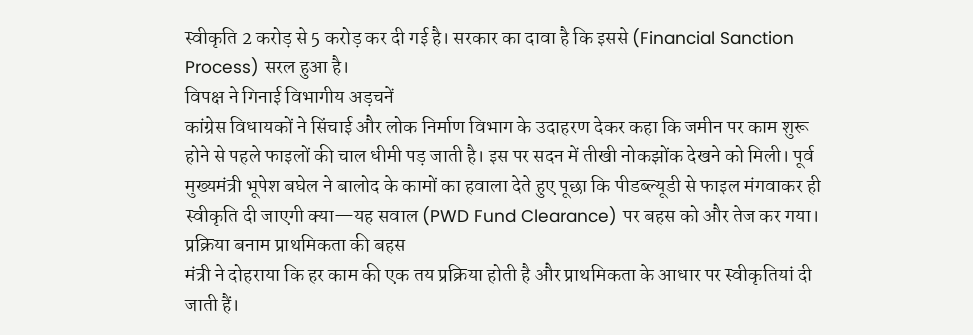स्वीकृति 2 करोड़ से 5 करोड़ कर दी गई है। सरकार का दावा है कि इससे (Financial Sanction Process) सरल हुआ है।
विपक्ष ने गिनाई विभागीय अड़चनें
कांग्रेस विधायकों ने सिंचाई और लोक निर्माण विभाग के उदाहरण देकर कहा कि जमीन पर काम शुरू होने से पहले फाइलों की चाल धीमी पड़ जाती है। इस पर सदन में तीखी नोकझोंक देखने को मिली। पूर्व मुख्यमंत्री भूपेश बघेल ने बालोद के कामों का हवाला देते हुए पूछा कि पीडब्ल्यूडी से फाइल मंगवाकर ही स्वीकृति दी जाएगी क्या—यह सवाल (PWD Fund Clearance) पर बहस को और तेज कर गया।
प्रक्रिया बनाम प्राथमिकता की बहस
मंत्री ने दोहराया कि हर काम की एक तय प्रक्रिया होती है और प्राथमिकता के आधार पर स्वीकृतियां दी जाती हैं।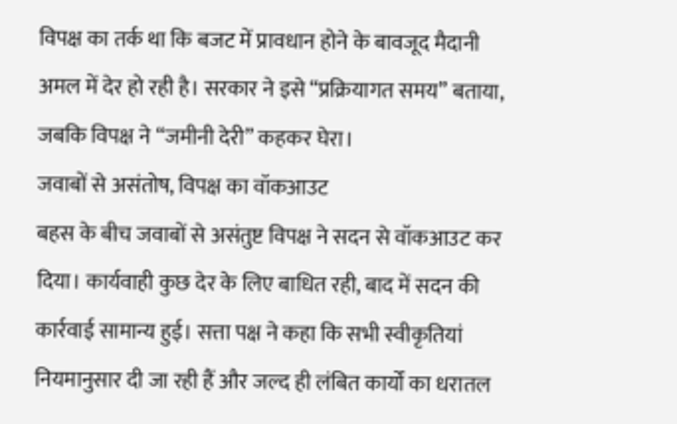विपक्ष का तर्क था कि बजट में प्रावधान होने के बावजूद मैदानी अमल में देर हो रही है। सरकार ने इसे “प्रक्रियागत समय” बताया, जबकि विपक्ष ने “जमीनी देरी” कहकर घेरा।
जवाबों से असंतोष, विपक्ष का वॉकआउट
बहस के बीच जवाबों से असंतुष्ट विपक्ष ने सदन से वॉकआउट कर दिया। कार्यवाही कुछ देर के लिए बाधित रही, बाद में सदन की कार्रवाई सामान्य हुई। सत्ता पक्ष ने कहा कि सभी स्वीकृतियां नियमानुसार दी जा रही हैं और जल्द ही लंबित कार्यों का धरातल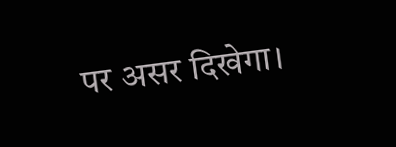पर असर दिखेगा।